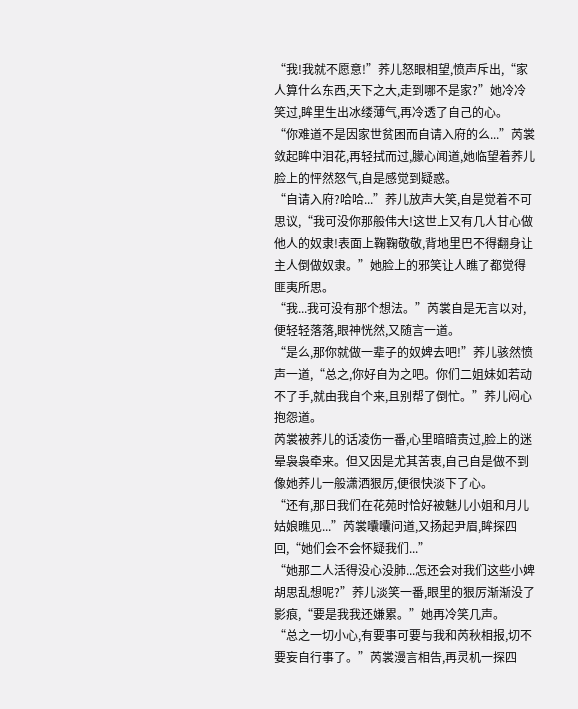“我!我就不愿意!”荞儿怒眼相望,愤声斥出,“家人算什么东西,天下之大,走到哪不是家?”她冷冷笑过,眸里生出冰缕薄气,再冷透了自己的心。
“你难道不是因家世贫困而自请入府的么...”芮裳敛起眸中泪花,再轻拭而过,朦心闻道,她临望着荞儿脸上的怦然怒气,自是感觉到疑惑。
“自请入府?哈哈...”荞儿放声大笑,自是觉着不可思议,“我可没你那般伟大!这世上又有几人甘心做他人的奴隶!表面上鞠鞠敬敬,背地里巴不得翻身让主人倒做奴隶。”她脸上的邪笑让人瞧了都觉得匪夷所思。
“我...我可没有那个想法。”芮裳自是无言以对,便轻轻落落,眼神恍然,又随言一道。
“是么,那你就做一辈子的奴婢去吧!”荞儿骇然愤声一道,“总之,你好自为之吧。你们二姐妹如若动不了手,就由我自个来,且别帮了倒忙。”荞儿闷心抱怨道。
芮裳被荞儿的话凌伤一番,心里暗暗责过,脸上的迷晕袅袅牵来。但又因是尤其苦衷,自己自是做不到像她荞儿一般潇洒狠厉,便很快淡下了心。
“还有,那日我们在花苑时恰好被魅儿小姐和月儿姑娘瞧见...”芮裳囔囔问道,又扬起尹眉,眸探四回,“她们会不会怀疑我们...”
“她那二人活得没心没肺...怎还会对我们这些小婢胡思乱想呢?”荞儿淡笑一番,眼里的狠厉渐渐没了影痕,“要是我我还嫌累。”她再冷笑几声。
“总之一切小心,有要事可要与我和芮秋相报,切不要妄自行事了。”芮裳漫言相告,再灵机一探四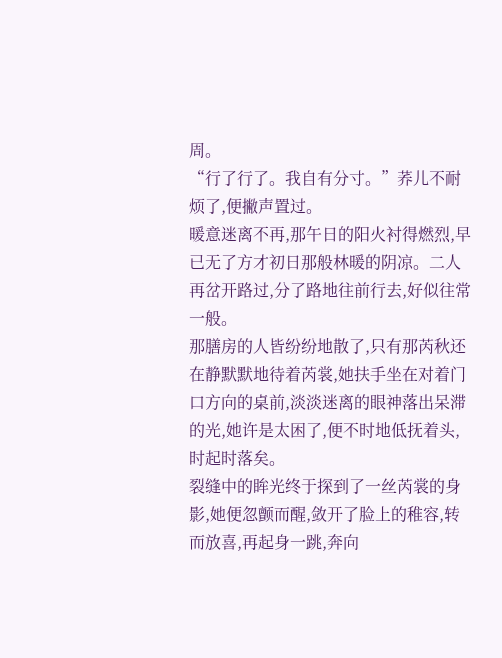周。
“行了行了。我自有分寸。”荞儿不耐烦了,便撇声置过。
暖意迷离不再,那午日的阳火衬得燃烈,早已无了方才初日那般林暖的阴凉。二人再岔开路过,分了路地往前行去,好似往常一般。
那膳房的人皆纷纷地散了,只有那芮秋还在静默默地待着芮裳,她扶手坐在对着门口方向的桌前,淡淡迷离的眼神落出呆滞的光,她许是太困了,便不时地低抚着头,时起时落矣。
裂缝中的眸光终于探到了一丝芮裳的身影,她便忽颤而醒,敛开了脸上的稚容,转而放喜,再起身一跳,奔向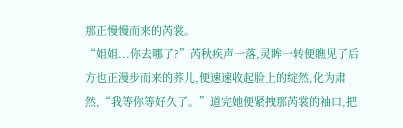那正慢慢而来的芮裳。
“姐姐...你去哪了?”芮秋疾声一落,灵眸一转便瞧见了后方也正漫步而来的荞儿,便速速收起脸上的绽然,化为肃然,“我等你等好久了。”道完她便紧拽那芮裳的袖口,把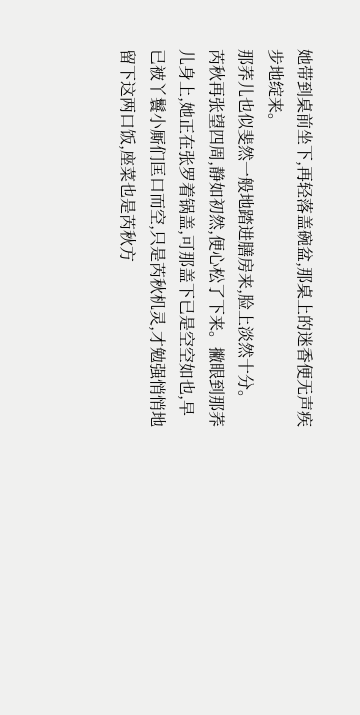她带到桌前坐下,再轻落盖碗盆,那桌上的迷香便无声疾步地绽来。
那荞儿也似斐然一般地踏进膳房来,脸上淡然十分。
芮秋再张望四周,静如初然,便心松了下来。撇眼到那荞儿身上,她正在张罗着锅盖,可那盖下已是空空如也,早已被丫鬟小厮们匡口而空,只是芮秋机灵,才勉强悄悄地留下这两口饭,座菜也是芮秋方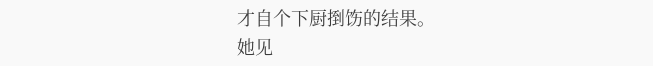才自个下厨捯饬的结果。
她见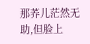那荞儿茫然无助,但脸上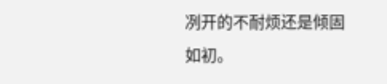冽开的不耐烦还是倾固如初。